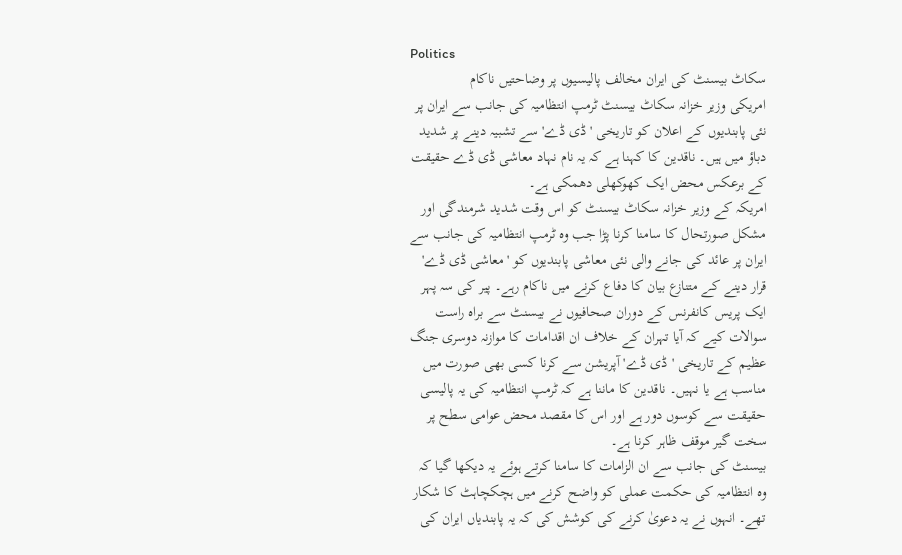Politics
سکاٹ بیسنٹ کی ایران مخالف پالیسیوں پر وضاحتیں ناکام
امریکی وزیر خزانہ سکاٹ بیسنٹ ٹرمپ انتظامیہ کی جانب سے ایران پر نئی پابندیوں کے اعلان کو تاریخی 'ڈی ڈے' سے تشبیہ دینے پر شدید دباؤ میں ہیں۔ ناقدین کا کہنا ہے کہ یہ نام نہاد معاشی ڈی ڈے حقیقت کے برعکس محض ایک کھوکھلی دھمکی ہے۔
امریکہ کے وزیر خزانہ سکاٹ بیسنٹ کو اس وقت شدید شرمندگی اور مشکل صورتحال کا سامنا کرنا پڑا جب وہ ٹرمپ انتظامیہ کی جانب سے ایران پر عائد کی جانے والی نئی معاشی پابندیوں کو 'معاشی ڈی ڈے' قرار دینے کے متنازع بیان کا دفاع کرنے میں ناکام رہے۔ پیر کی سہ پہر ایک پریس کانفرنس کے دوران صحافیوں نے بیسنٹ سے براہ راست سوالات کیے کہ آیا تہران کے خلاف ان اقدامات کا موازنہ دوسری جنگ عظیم کے تاریخی 'ڈی ڈے' آپریشن سے کرنا کسی بھی صورت میں مناسب ہے یا نہیں۔ ناقدین کا ماننا ہے کہ ٹرمپ انتظامیہ کی یہ پالیسی حقیقت سے کوسوں دور ہے اور اس کا مقصد محض عوامی سطح پر سخت گیر موقف ظاہر کرنا ہے۔
بیسنٹ کی جانب سے ان الزامات کا سامنا کرتے ہوئے یہ دیکھا گیا کہ وہ انتظامیہ کی حکمت عملی کو واضح کرنے میں ہچکچاہٹ کا شکار تھے۔ انہوں نے یہ دعویٰ کرنے کی کوشش کی کہ یہ پابندیاں ایران کی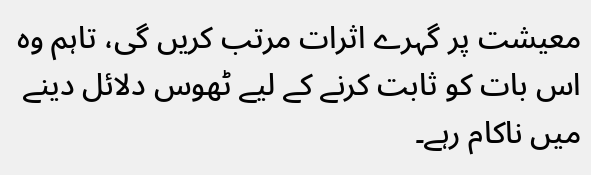معیشت پر گہرے اثرات مرتب کریں گی، تاہم وہ اس بات کو ثابت کرنے کے لیے ٹھوس دلائل دینے میں ناکام رہے۔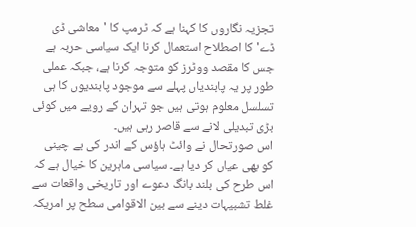تجزیہ نگاروں کا کہنا ہے کہ ٹرمپ کا 'معاشی ڈی ڈے' کا اصطلاح استعمال کرنا ایک سیاسی حربہ ہے جس کا مقصد ووٹرز کو متوجہ کرنا ہے، جبکہ عملی طور پر یہ پابندیاں پہلے سے موجود پابندیوں کا ہی تسلسل معلوم ہوتی ہیں جو تہران کے رویے میں کوئی بڑی تبدیلی لانے سے قاصر رہی ہیں۔
اس صورتحال نے وائٹ ہاؤس کے اندر کی بے چینی کو بھی عیاں کر دیا ہے۔ سیاسی ماہرین کا خیال ہے کہ اس طرح کی بلند بانگ دعوے اور تاریخی واقعات سے غلط تشبیہات دینے سے بین الاقوامی سطح پر امریکہ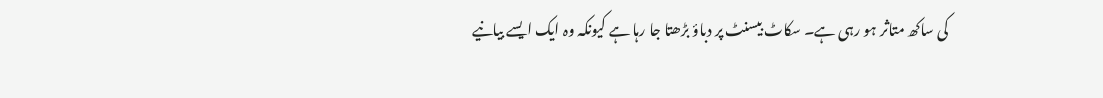کی ساکھ متاثر ہو رہی ہے۔ سکاٹ بیسنٹ پر دباؤ بڑھتا جا رہا ہے کیونکہ وہ ایک ایسے بیانیے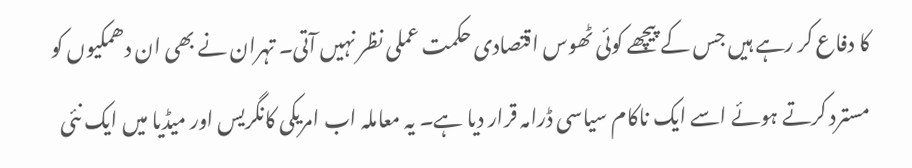کا دفاع کر رہے ہیں جس کے پیچھے کوئی ٹھوس اقتصادی حکمت عملی نظر نہیں آتی۔ تہران نے بھی ان دھمکیوں کو مسترد کرتے ہوئے اسے ایک ناکام سیاسی ڈرامہ قرار دیا ہے۔ یہ معاملہ اب امریکی کانگریس اور میڈیا میں ایک نئی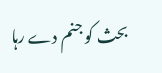بحث کو جنم دے رہا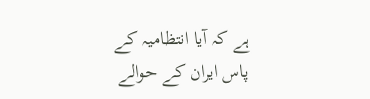ہے کہ آیا انتظامیہ کے پاس ایران کے حوالے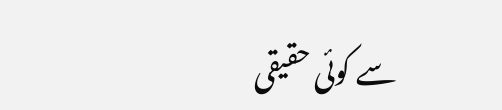سے کوئی حقیقی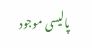پالیسی موجود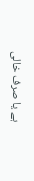ہے یا صرف خالی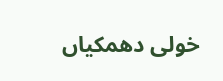خولی دھمکیاں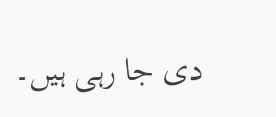دی جا رہی ہیں۔